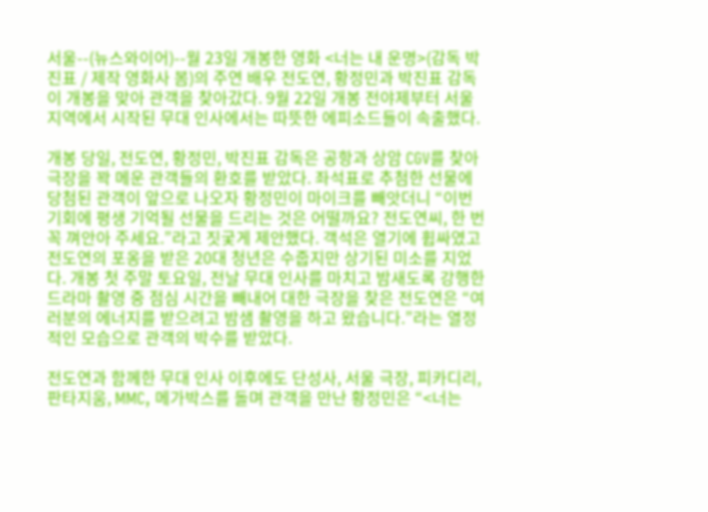서울--(뉴스와이어)--월 23일 개봉한 영화 <너는 내 운명>(감독 박진표 / 제작 영화사 봄)의 주연 배우 전도연, 황정민과 박진표 감독이 개봉을 맞아 관객을 찾아갔다. 9월 22일 개봉 전야제부터 서울 지역에서 시작된 무대 인사에서는 따뜻한 에피소드들이 속출했다.

개봉 당일, 전도연, 황정민, 박진표 감독은 공항과 상암 CGV를 찾아 극장을 꽉 메운 관객들의 환호를 받았다. 좌석표로 추첨한 선물에 당첨된 관객이 앞으로 나오자 황정민이 마이크를 빼앗더니 “이번 기회에 평생 기억될 선물을 드리는 것은 어떨까요? 전도연씨, 한 번 꼭 껴안아 주세요.”라고 짓궂게 제안했다. 객석은 열기에 휩싸였고 전도연의 포옹을 받은 20대 청년은 수줍지만 상기된 미소를 지었다. 개봉 첫 주말 토요일, 전날 무대 인사를 마치고 밤새도록 강행한 드라마 촬영 중 점심 시간을 빼내어 대한 극장을 찾은 전도연은 “여러분의 에너지를 받으려고 밤샘 촬영을 하고 왔습니다.”라는 열정적인 모습으로 관객의 박수를 받았다.

전도연과 함께한 무대 인사 이후에도 단성사, 서울 극장, 피카디리, 판타지움, MMC, 메가박스를 돌며 관객을 만난 황정민은 “<너는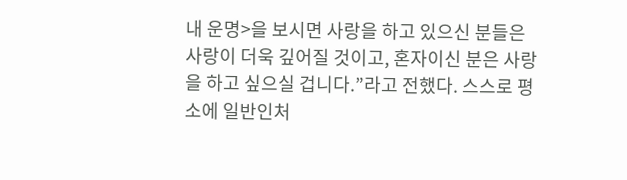내 운명>을 보시면 사랑을 하고 있으신 분들은 사랑이 더욱 깊어질 것이고, 혼자이신 분은 사랑을 하고 싶으실 겁니다.”라고 전했다. 스스로 평소에 일반인처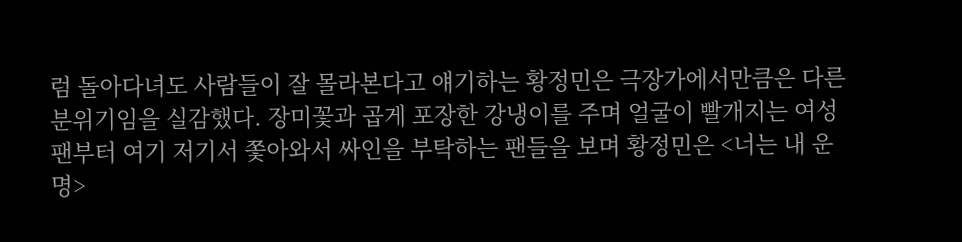럼 돌아다녀도 사람들이 잘 몰라본다고 얘기하는 황정민은 극장가에서만큼은 다른 분위기임을 실감했다. 장미꽃과 곱게 포장한 강냉이를 주며 얼굴이 빨개지는 여성팬부터 여기 저기서 쫓아와서 싸인을 부탁하는 팬들을 보며 황정민은 <너는 내 운명>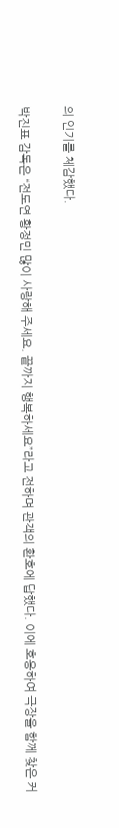의 인기를 체감했다.

박진표 감독은 “전도연 황정민 많이 사랑해 주세요. 끝까지 행복하세요”라고 전하며 관객의 환호에 답했다. 이에 호응하여 극장을 함께 찾은 커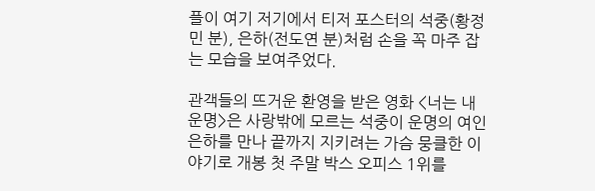플이 여기 저기에서 티저 포스터의 석중(황정민 분), 은하(전도연 분)처럼 손을 꼭 마주 잡는 모습을 보여주었다.

관객들의 뜨거운 환영을 받은 영화 <너는 내 운명>은 사랑밖에 모르는 석중이 운명의 여인 은하를 만나 끝까지 지키려는 가슴 뭉클한 이야기로 개봉 첫 주말 박스 오피스 1위를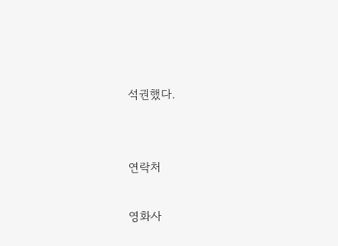석권했다.


연락처

영화사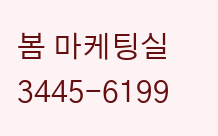봄 마케팅실 3445-6199